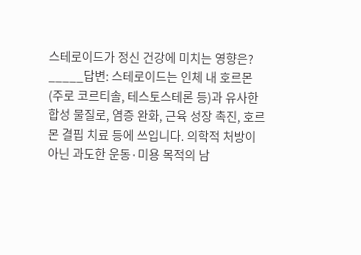스테로이드가 정신 건강에 미치는 영향은?
_____답변: 스테로이드는 인체 내 호르몬(주로 코르티솔, 테스토스테론 등)과 유사한 합성 물질로, 염증 완화, 근육 성장 촉진, 호르몬 결핍 치료 등에 쓰입니다. 의학적 처방이 아닌 과도한 운동·미용 목적의 남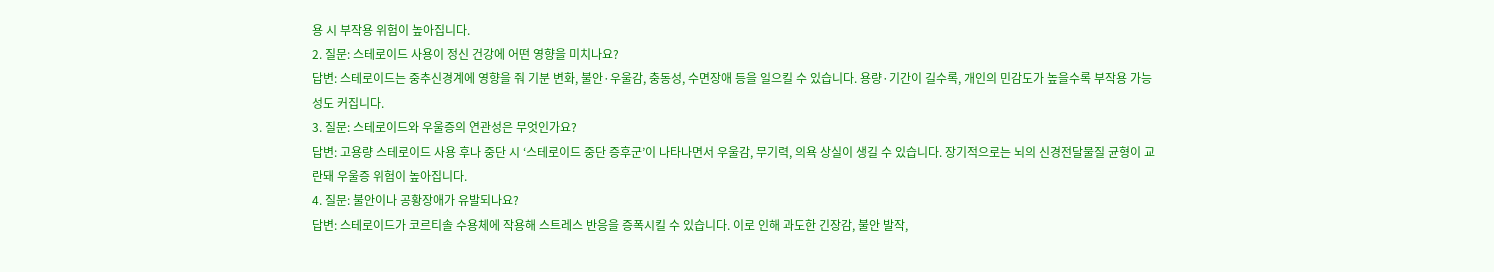용 시 부작용 위험이 높아집니다.
2. 질문: 스테로이드 사용이 정신 건강에 어떤 영향을 미치나요?
답변: 스테로이드는 중추신경계에 영향을 줘 기분 변화, 불안·우울감, 충동성, 수면장애 등을 일으킬 수 있습니다. 용량·기간이 길수록, 개인의 민감도가 높을수록 부작용 가능성도 커집니다.
3. 질문: 스테로이드와 우울증의 연관성은 무엇인가요?
답변: 고용량 스테로이드 사용 후나 중단 시 ‘스테로이드 중단 증후군’이 나타나면서 우울감, 무기력, 의욕 상실이 생길 수 있습니다. 장기적으로는 뇌의 신경전달물질 균형이 교란돼 우울증 위험이 높아집니다.
4. 질문: 불안이나 공황장애가 유발되나요?
답변: 스테로이드가 코르티솔 수용체에 작용해 스트레스 반응을 증폭시킬 수 있습니다. 이로 인해 과도한 긴장감, 불안 발작,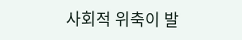사회적 위축이 발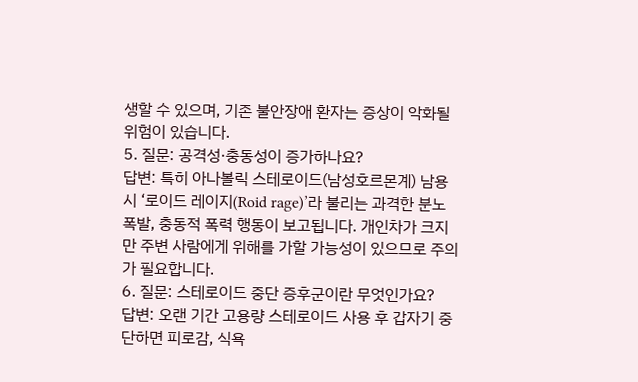생할 수 있으며, 기존 불안장애 환자는 증상이 악화될 위험이 있습니다.
5. 질문: 공격성·충동성이 증가하나요?
답변: 특히 아나볼릭 스테로이드(남성호르몬계) 남용 시 ‘로이드 레이지(Roid rage)’라 불리는 과격한 분노 폭발, 충동적 폭력 행동이 보고됩니다. 개인차가 크지만 주변 사람에게 위해를 가할 가능성이 있으므로 주의가 필요합니다.
6. 질문: 스테로이드 중단 증후군이란 무엇인가요?
답변: 오랜 기간 고용량 스테로이드 사용 후 갑자기 중단하면 피로감, 식욕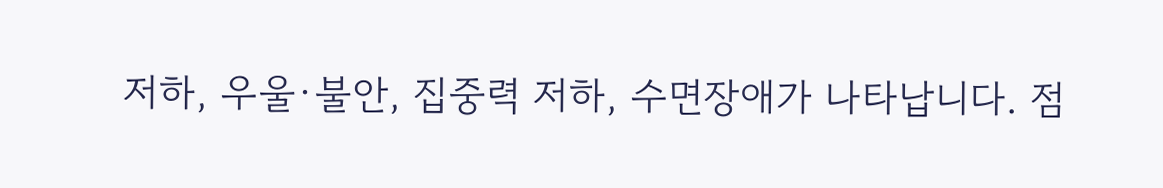저하, 우울·불안, 집중력 저하, 수면장애가 나타납니다. 점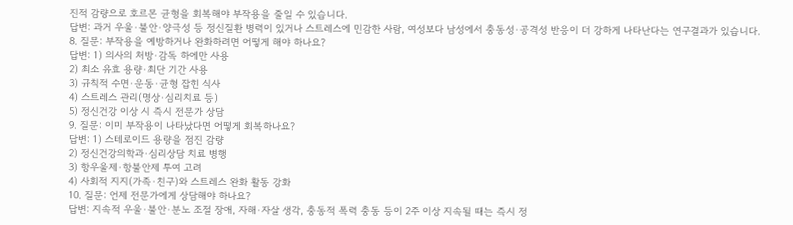진적 감량으로 호르몬 균형을 회복해야 부작용을 줄일 수 있습니다.
답변: 과거 우울·불안·양극성 등 정신질환 병력이 있거나 스트레스에 민감한 사람, 여성보다 남성에서 충동성·공격성 반응이 더 강하게 나타난다는 연구결과가 있습니다.
8. 질문: 부작용을 예방하거나 완화하려면 어떻게 해야 하나요?
답변: 1) 의사의 처방·감독 하에만 사용
2) 최소 유효 용량·최단 기간 사용
3) 규칙적 수면·운동·균형 잡힌 식사
4) 스트레스 관리(명상·심리치료 등)
5) 정신건강 이상 시 즉시 전문가 상담
9. 질문: 이미 부작용이 나타났다면 어떻게 회복하나요?
답변: 1) 스테로이드 용량을 점진 감량
2) 정신건강의학과·심리상담 치료 병행
3) 항우울제·항불안제 투여 고려
4) 사회적 지지(가족·친구)와 스트레스 완화 활동 강화
10. 질문: 언제 전문가에게 상담해야 하나요?
답변: 지속적 우울·불안·분노 조절 장애, 자해·자살 생각, 충동적 폭력 충동 등이 2주 이상 지속될 때는 즉시 정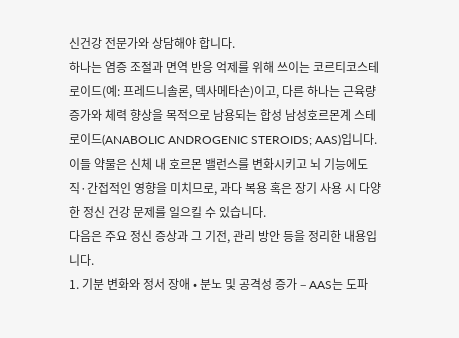신건강 전문가와 상담해야 합니다.
하나는 염증 조절과 면역 반응 억제를 위해 쓰이는 코르티코스테로이드(예: 프레드니솔론, 덱사메타손)이고, 다른 하나는 근육량 증가와 체력 향상을 목적으로 남용되는 합성 남성호르몬계 스테로이드(ANABOLIC ANDROGENIC STEROIDS; AAS)입니다.
이들 약물은 신체 내 호르몬 밸런스를 변화시키고 뇌 기능에도 직·간접적인 영향을 미치므로, 과다 복용 혹은 장기 사용 시 다양한 정신 건강 문제를 일으킬 수 있습니다.
다음은 주요 정신 증상과 그 기전, 관리 방안 등을 정리한 내용입니다.
1. 기분 변화와 정서 장애 • 분노 및 공격성 증가 – AAS는 도파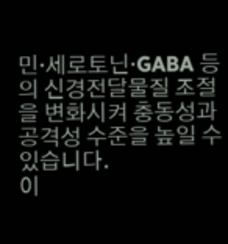민·세로토닌·GABA 등의 신경전달물질 조절을 변화시켜 충동성과 공격성 수준을 높일 수 있습니다.
이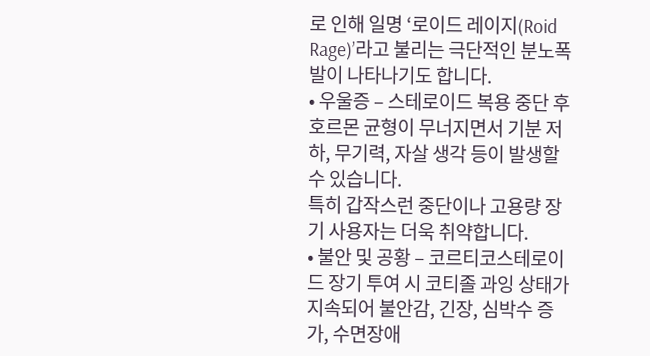로 인해 일명 ‘로이드 레이지(Roid Rage)’라고 불리는 극단적인 분노폭발이 나타나기도 합니다.
• 우울증 – 스테로이드 복용 중단 후 호르몬 균형이 무너지면서 기분 저하, 무기력, 자살 생각 등이 발생할 수 있습니다.
특히 갑작스런 중단이나 고용량 장기 사용자는 더욱 취약합니다.
• 불안 및 공황 – 코르티코스테로이드 장기 투여 시 코티졸 과잉 상태가 지속되어 불안감, 긴장, 심박수 증가, 수면장애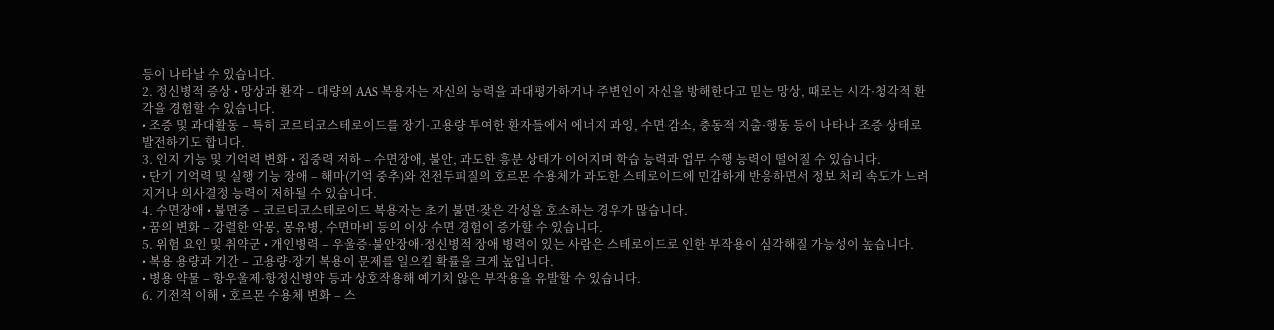등이 나타날 수 있습니다.
2. 정신병적 증상 • 망상과 환각 – 대량의 AAS 복용자는 자신의 능력을 과대평가하거나 주변인이 자신을 방해한다고 믿는 망상, 때로는 시각·청각적 환각을 경험할 수 있습니다.
• 조증 및 과대활동 – 특히 코르티코스테로이드를 장기·고용량 투여한 환자들에서 에너지 과잉, 수면 감소, 충동적 지출·행동 등이 나타나 조증 상태로 발전하기도 합니다.
3. 인지 기능 및 기억력 변화 • 집중력 저하 – 수면장애, 불안, 과도한 흥분 상태가 이어지며 학습 능력과 업무 수행 능력이 떨어질 수 있습니다.
• 단기 기억력 및 실행 기능 장애 – 해마(기억 중추)와 전전두피질의 호르몬 수용체가 과도한 스테로이드에 민감하게 반응하면서 정보 처리 속도가 느려지거나 의사결정 능력이 저하될 수 있습니다.
4. 수면장애 • 불면증 – 코르티코스테로이드 복용자는 초기 불면·잦은 각성을 호소하는 경우가 많습니다.
• 꿈의 변화 – 강렬한 악몽, 몽유병, 수면마비 등의 이상 수면 경험이 증가할 수 있습니다.
5. 위험 요인 및 취약군 • 개인병력 – 우울증·불안장애·정신병적 장애 병력이 있는 사람은 스테로이드로 인한 부작용이 심각해질 가능성이 높습니다.
• 복용 용량과 기간 – 고용량·장기 복용이 문제를 일으킬 확률을 크게 높입니다.
• 병용 약물 – 항우울제·항정신병약 등과 상호작용해 예기치 않은 부작용을 유발할 수 있습니다.
6. 기전적 이해 • 호르몬 수용체 변화 – 스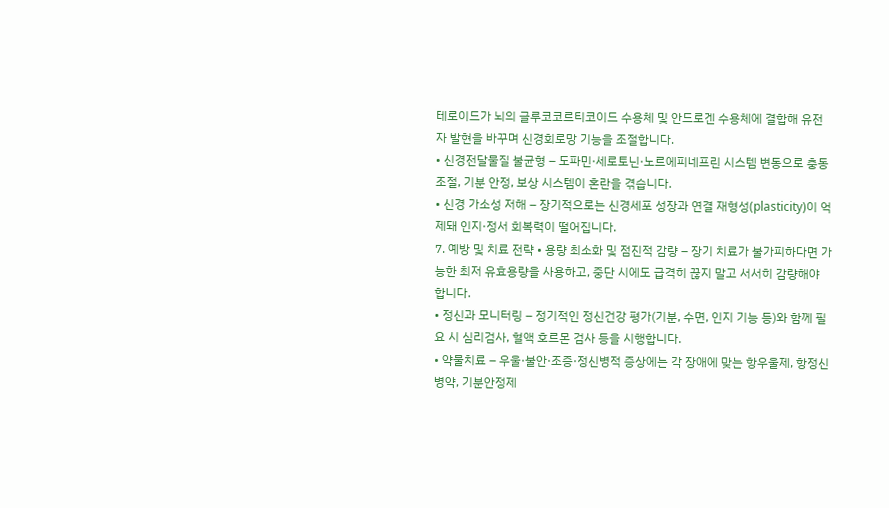테로이드가 뇌의 글루코코르티코이드 수용체 및 안드로겐 수용체에 결합해 유전자 발현을 바꾸며 신경회로망 기능을 조절합니다.
• 신경전달물질 불균형 – 도파민·세로토닌·노르에피네프린 시스템 변동으로 충동 조절, 기분 안정, 보상 시스템이 혼란을 겪습니다.
• 신경 가소성 저해 – 장기적으로는 신경세포 성장과 연결 재형성(plasticity)이 억제돼 인지·정서 회복력이 떨어집니다.
7. 예방 및 치료 전략 • 용량 최소화 및 점진적 감량 – 장기 치료가 불가피하다면 가능한 최저 유효용량을 사용하고, 중단 시에도 급격히 끊지 말고 서서히 감량해야 합니다.
• 정신과 모니터링 – 정기적인 정신건강 평가(기분, 수면, 인지 기능 등)와 함께 필요 시 심리검사, 혈액 호르몬 검사 등을 시행합니다.
• 약물치료 – 우울·불안·조증·정신병적 증상에는 각 장애에 맞는 항우울제, 항정신병약, 기분안정제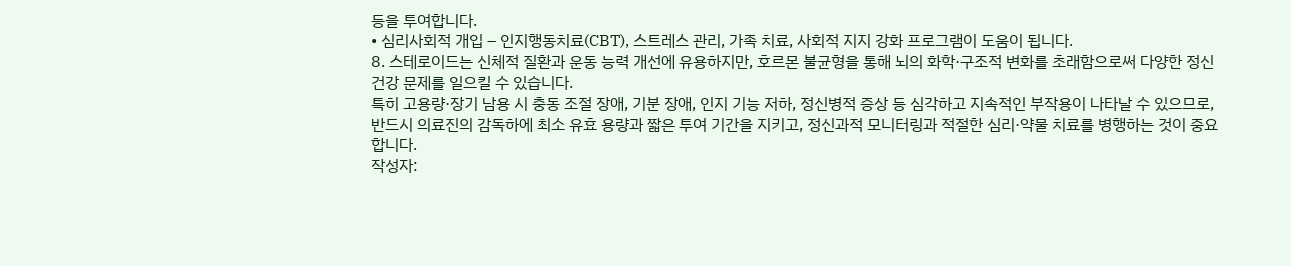등을 투여합니다.
• 심리사회적 개입 – 인지행동치료(CBT), 스트레스 관리, 가족 치료, 사회적 지지 강화 프로그램이 도움이 됩니다.
8. 스테로이드는 신체적 질환과 운동 능력 개선에 유용하지만, 호르몬 불균형을 통해 뇌의 화학·구조적 변화를 초래함으로써 다양한 정신 건강 문제를 일으킬 수 있습니다.
특히 고용량·장기 남용 시 충동 조절 장애, 기분 장애, 인지 기능 저하, 정신병적 증상 등 심각하고 지속적인 부작용이 나타날 수 있으므로, 반드시 의료진의 감독하에 최소 유효 용량과 짧은 투여 기간을 지키고, 정신과적 모니터링과 적절한 심리·약물 치료를 병행하는 것이 중요합니다.
작성자: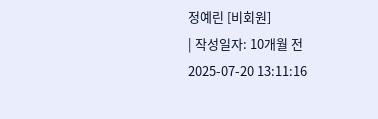정예린 [비회원]
| 작성일자: 10개월 전
2025-07-20 13:11:16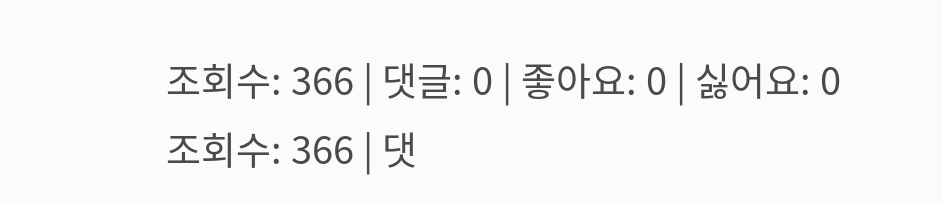조회수: 366 | 댓글: 0 | 좋아요: 0 | 싫어요: 0
조회수: 366 | 댓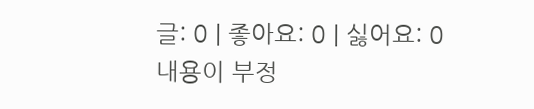글: 0 | 좋아요: 0 | 싫어요: 0
내용이 부정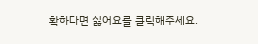확하다면 싫어요를 클릭해주세요.